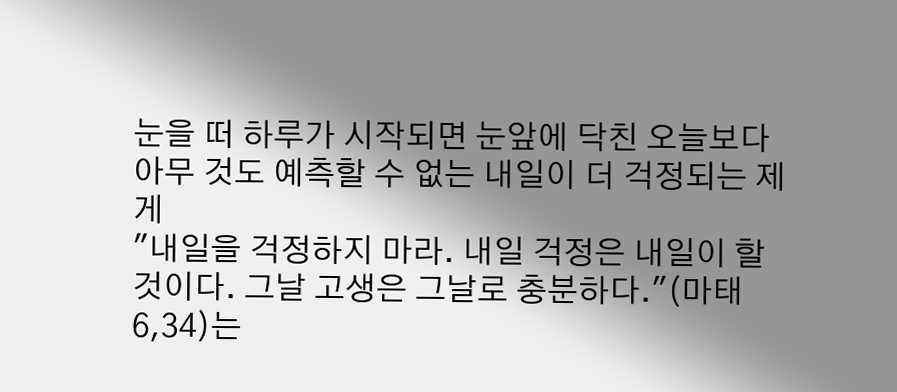눈을 떠 하루가 시작되면 눈앞에 닥친 오늘보다 아무 것도 예측할 수 없는 내일이 더 걱정되는 제게
"내일을 걱정하지 마라. 내일 걱정은 내일이 할 것이다. 그날 고생은 그날로 충분하다."(마태 6,34)는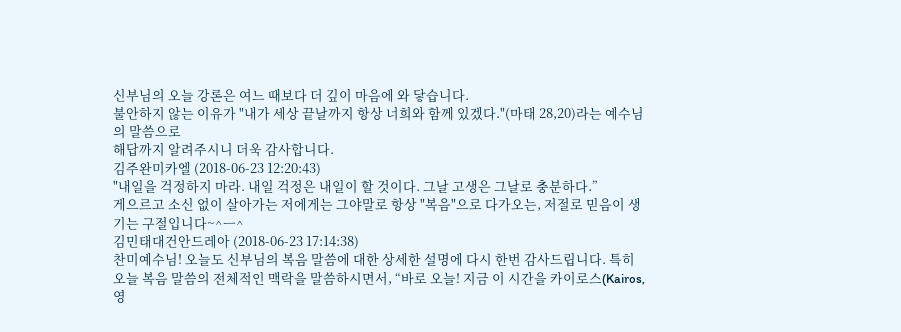신부님의 오늘 강론은 여느 때보다 더 깊이 마음에 와 닿습니다.
불안하지 않는 이유가 "내가 세상 끝날까지 항상 너희와 함께 있겠다."(마태 28,20)라는 예수님의 말씀으로
해답까지 알려주시니 더욱 감사합니다.
김주완미카엘 (2018-06-23 12:20:43)
"내일을 걱정하지 마라. 내일 걱정은 내일이 할 것이다. 그날 고생은 그날로 충분하다.”
게으르고 소신 없이 살아가는 저에게는 그야말로 항상 "복음"으로 다가오는, 저절로 믿음이 생기는 구절입니다~^ㅡ^
김민태대건안드레아 (2018-06-23 17:14:38)
찬미예수님! 오늘도 신부님의 복음 말씀에 대한 상세한 설명에 다시 한번 감사드립니다. 특히 오늘 복음 말씀의 전체적인 맥락을 말씀하시면서, “바로 오늘! 지금 이 시간을 카이로스(Kairos, 영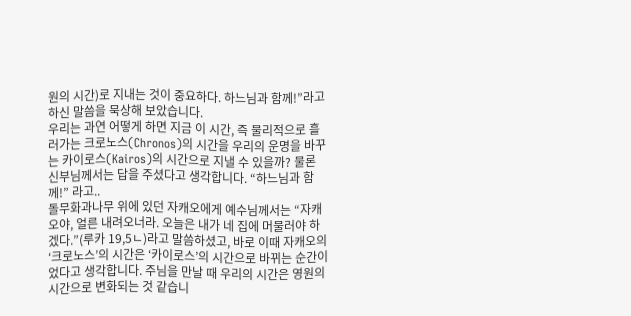원의 시간)로 지내는 것이 중요하다. 하느님과 함께!”라고 하신 말씀을 묵상해 보았습니다.
우리는 과연 어떻게 하면 지금 이 시간, 즉 물리적으로 흘러가는 크로노스(Chronos)의 시간을 우리의 운명을 바꾸는 카이로스(Kairos)의 시간으로 지낼 수 있을까? 물론 신부님께서는 답을 주셨다고 생각합니다. “하느님과 함께!” 라고..
돌무화과나무 위에 있던 자캐오에게 예수님께서는 “자캐오야, 얼른 내려오너라. 오늘은 내가 네 집에 머물러야 하겠다.”(루카 19,5ㄴ)라고 말씀하셨고, 바로 이때 자캐오의 ‘크로노스’의 시간은 ‘카이로스’의 시간으로 바뀌는 순간이었다고 생각합니다. 주님을 만날 때 우리의 시간은 영원의 시간으로 변화되는 것 같습니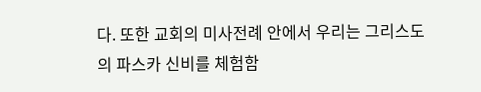다. 또한 교회의 미사전례 안에서 우리는 그리스도의 파스카 신비를 체험함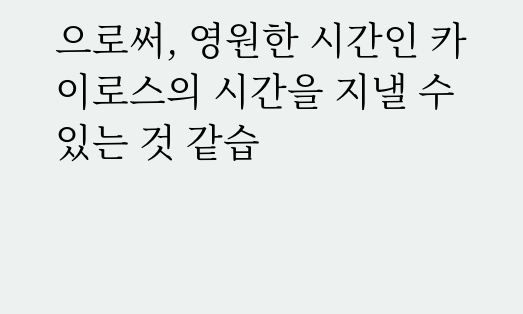으로써, 영원한 시간인 카이로스의 시간을 지낼 수 있는 것 같습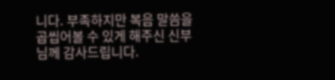니다. 부족하지만 복음 말씀을 곱씹어볼 수 있게 해주신 신부님께 감사드립니다.